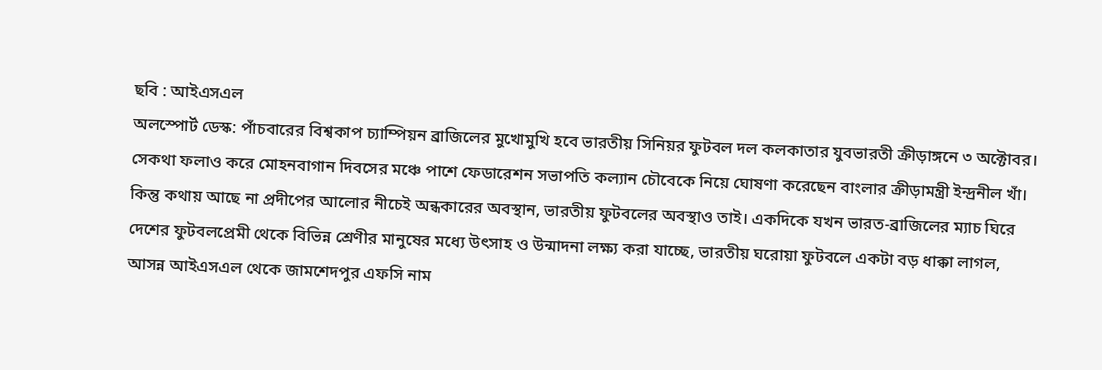ছবি : আইএসএল
অলস্পোর্ট ডেস্ক: পাঁচবারের বিশ্বকাপ চ্যাম্পিয়ন ব্রাজিলের মুখোমুখি হবে ভারতীয় সিনিয়র ফুটবল দল কলকাতার যুবভারতী ক্রীড়াঙ্গনে ৩ অক্টোবর। সেকথা ফলাও করে মোহনবাগান দিবসের মঞ্চে পাশে ফেডারেশন সভাপতি কল্যান চৌবেকে নিয়ে ঘোষণা করেছেন বাংলার ক্রীড়ামন্ত্রী ইন্দ্রনীল খাঁ। কিন্তু কথায় আছে না প্রদীপের আলোর নীচেই অন্ধকারের অবস্থান, ভারতীয় ফুটবলের অবস্থাও তাই। একদিকে যখন ভারত-ব্রাজিলের ম্যাচ ঘিরে দেশের ফুটবলপ্রেমী থেকে বিভিন্ন শ্রেণীর মানুষের মধ্যে উৎসাহ ও উন্মাদনা লক্ষ্য করা যাচ্ছে, ভারতীয় ঘরোয়া ফুটবলে একটা বড় ধাক্কা লাগল, আসন্ন আইএসএল থেকে জামশেদপুর এফসি নাম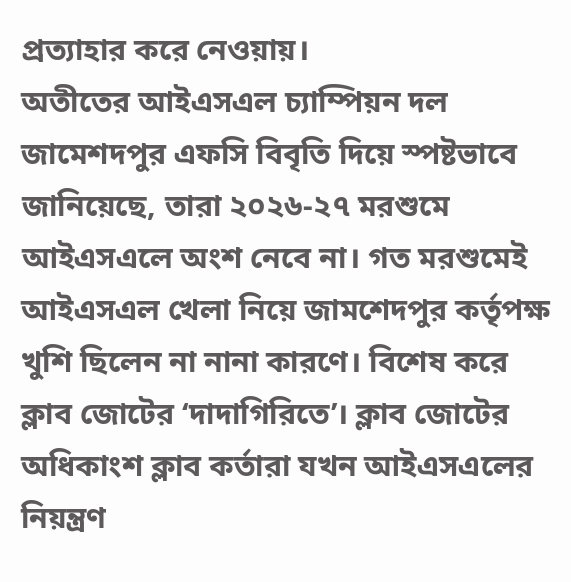প্রত্যাহার করে নেওয়ায়।
অতীতের আইএসএল চ্যাম্পিয়ন দল জামেশদপুর এফসি বিবৃতি দিয়ে স্পষ্টভাবে জানিয়েছে, তারা ২০২৬-২৭ মরশুমে আইএসএলে অংশ নেবে না। গত মরশুমেই আইএসএল খেলা নিয়ে জামশেদপুর কর্তৃপক্ষ খুশি ছিলেন না নানা কারণে। বিশেষ করে ক্লাব জোটের ‘দাদাগিরিতে’। ক্লাব জোটের অধিকাংশ ক্লাব কর্তারা যখন আইএসএলের নিয়ন্ত্রণ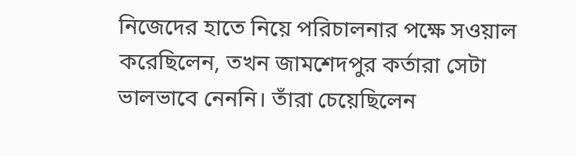নিজেদের হাতে নিয়ে পরিচালনার পক্ষে সওয়াল করেছিলেন, তখন জামশেদপুর কর্তারা সেটা ভালভাবে নেননি। তাঁরা চেয়েছিলেন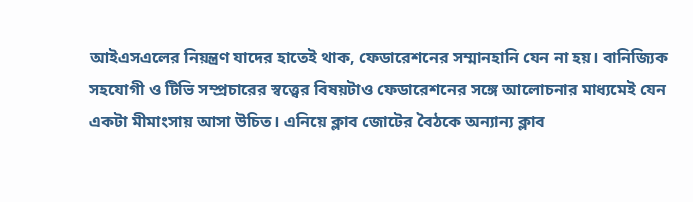আইএসএলের নিয়ন্ত্রণ যাদের হাতেই থাক, ফেডারেশনের সম্মানহানি যেন না হয়। বানিজ্যিক সহযোগী ও টিভি সম্প্রচারের স্বত্ত্বের বিষয়টাও ফেডারেশনের সঙ্গে আলোচনার মাধ্যমেই যেন একটা মীমাংসায় আসা উচিত। এনিয়ে ক্লাব জোটের বৈঠকে অন্যান্য ক্লাব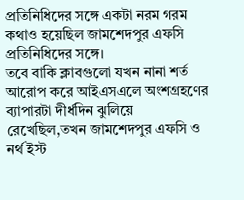প্রতিনিধিদের সঙ্গে একটা নরম গরম কথাও হয়েছিল জামশেদপুর এফসি প্রতিনিধিদের সঙ্গে।
তবে বাকি ক্লাবগুলো যখন নানা শর্ত আরোপ করে আইএসএলে অংশগ্রহণের ব্যাপারটা দীর্ধদিন ঝুলিয়ে রেখেছিল,তখন জামশেদপুর এফসি ও নর্থ ইস্ট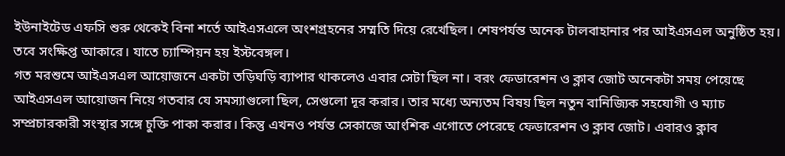ইউনাইটেড এফসি শুরু থেকেই বিনা শর্তে আইএসএলে অংশগ্রহনের সম্মতি দিয়ে রেখেছিল। শেষপর্যন্ত অনেক টালবাহানার পর আইএসএল অনুষ্ঠিত হয়। তবে সংক্ষিপ্ত আকারে। যাতে চ্যাম্পিয়ন হয় ইস্টবেঙ্গল।
গত মরশুমে আইএসএল আয়োজনে একটা তড়িঘড়ি ব্যাপার থাকলেও এবার সেটা ছিল না। বরং ফেডারেশন ও ক্লাব জোট অনেকটা সময় পেয়েছে আইএসএল আয়োজন নিয়ে গতবার যে সমস্যাগুলো ছিল, সেগুলো দূর করার। তার মধ্যে অন্যতম বিষয় ছিল নতুন বানিজ্যিক সহযোগী ও ম্যাচ সম্প্রচারকারী সংস্থার সঙ্গে চুক্তি পাকা করার। কিন্তু এখনও পর্যন্ত সেকাজে আংশিক এগোতে পেরেছে ফেডারেশন ও ক্লাব জোট। এবারও ক্লাব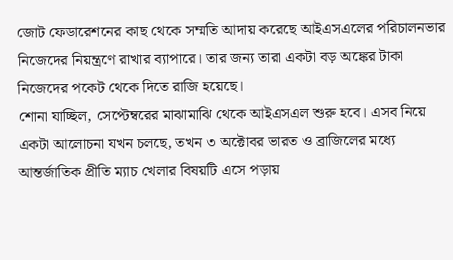জোট ফেডারেশনের কাছ থেকে সম্মতি আদায় করেছে আইএসএলের পরিচালনভার নিজেদের নিয়ন্ত্রণে রাখার ব্যাপারে। তার জন্য তারা একটা বড় অঙ্কের টাকা নিজেদের পকেট থেকে দিতে রাজি হয়েছে।
শোনা যাচ্ছিল, সেপ্টেম্বরের মাঝামাঝি থেকে আইএসএল শুরু হবে। এসব নিয়ে একটা আলোচনা যখন চলছে, তখন ৩ অক্টোবর ভারত ও ব্রাজিলের মধ্যে আন্তর্জাতিক প্রীতি ম্যাচ খেলার বিষয়টি এসে পড়ায়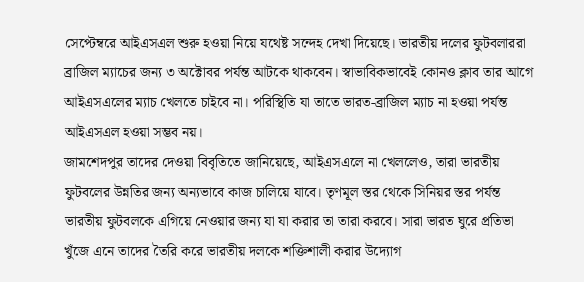সেপ্টেম্বরে আইএসএল শুরু হওয়া নিয়ে যথেষ্ট সন্দেহ দেখা দিয়েছে। ভারতীয় দলের ফুটবলাররা ব্রাজিল ম্যাচের জন্য ৩ অক্টোবর পর্যন্ত আটকে থাকবেন। স্বাভাবিকভাবেই কোনও ক্লাব তার আগে আইএসএলের ম্যাচ খেলতে চাইবে না। পরিস্থিতি যা তাতে ভারত-ব্রাজিল ম্যাচ না হওয়া পর্যন্ত আইএসএল হওয়া সম্ভব নয়।
জামশেদপুর তাদের দেওয়া বিবৃতিতে জানিয়েছে, আইএসএলে না খেললেও, তারা ভারতীয় ফুটবলের উন্নতির জন্য অন্যভাবে কাজ চালিয়ে যাবে। তৃণমূল স্তর থেকে সিনিয়র স্তর পর্যন্ত ভারতীয় ফুটবলকে এগিয়ে নেওয়ার জন্য যা যা করার তা তারা করবে। সারা ভারত ঘুরে প্রতিভা খুঁজে এনে তাদের তৈরি করে ভারতীয় দলকে শক্তিশালী করার উদ্যোগ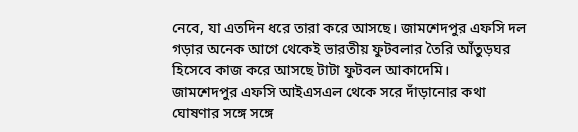নেবে, যা এতদিন ধরে তারা করে আসছে। জামশেদপুর এফসি দল গড়ার অনেক আগে থেকেই ভারতীয় ফুটবলার তৈরি আঁতুড়ঘর হিসেবে কাজ করে আসছে টাটা ফুটবল আকাদেমি।
জামশেদপুর এফসি আইএসএল থেকে সরে দাঁড়ানোর কথা ঘোষণার সঙ্গে সঙ্গে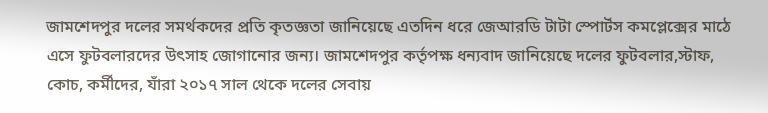জামশেদপুর দলের সমর্থকদের প্রতি কৃতজ্ঞতা জানিয়েছে এতদিন ধরে জেআরডি টাটা স্পোর্টস কমপ্লেক্সের মাঠে এসে ফুটবলারদের উৎসাহ জোগানোর জন্য। জামশেদপুর কর্তৃপক্ষ ধন্যবাদ জানিয়েছে দলের ফুটবলার,স্টাফ, কোচ, কর্মীদের, যাঁরা ২০১৭ সাল থেকে দলের সেবায়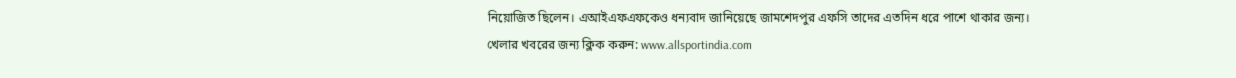নিয়োজিত ছিলেন। এআইএফএফকেও ধন্যবাদ জানিয়েছে জামশেদপুর এফসি তাদের এতদিন ধরে পাশে থাকার জন্য।
খেলার খবরের জন্য ক্লিক করুন: www.allsportindia.com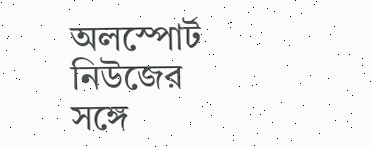অলস্পোর্ট নিউজের সঙ্গে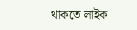থাকতে লাইক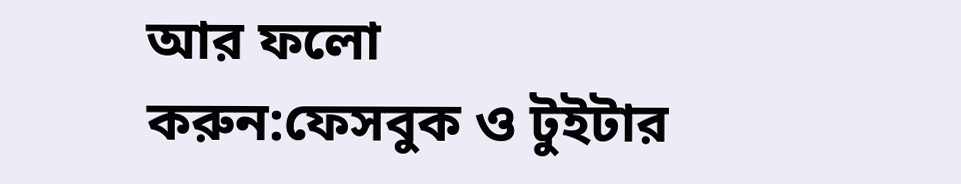আর ফলো করুন:ফেসবুক ও টুইটার